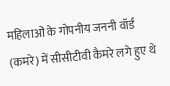महिलाओं के गोपनीय जननी वॉर्ड (कमरे) में सीसीटीवी कैमरे लगे हुए थे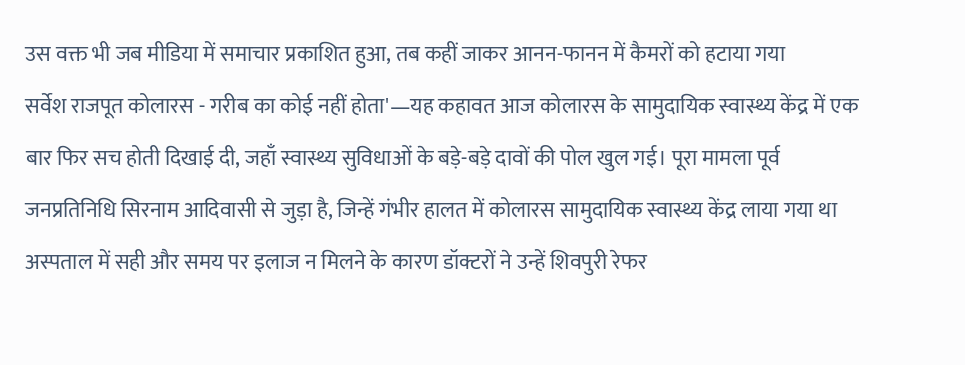उस वक्त भी जब मीडिया में समाचार प्रकाशित हुआ, तब कहीं जाकर आनन-फानन में कैमरों को हटाया गया
सर्वेश राजपूत कोलारस - गरीब का कोई नहीं होता'—यह कहावत आज कोलारस के सामुदायिक स्वास्थ्य केंद्र में एक बार फिर सच होती दिखाई दी, जहाँ स्वास्थ्य सुविधाओं के बड़े-बड़े दावों की पोल खुल गई। पूरा मामला पूर्व जनप्रतिनिधि सिरनाम आदिवासी से जुड़ा है, जिन्हें गंभीर हालत में कोलारस सामुदायिक स्वास्थ्य केंद्र लाया गया था अस्पताल में सही और समय पर इलाज न मिलने के कारण डॉक्टरों ने उन्हें शिवपुरी रेफर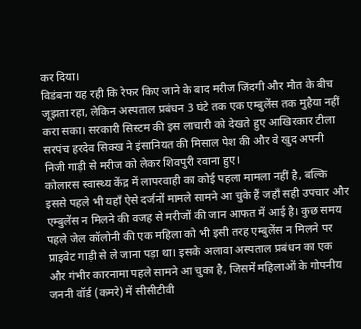कर दिया।
विडंबना यह रही कि रेफर किए जाने के बाद मरीज जिंदगी और मौत के बीच जूझता रहा, लेकिन अस्पताल प्रबंधन 3 घंटे तक एक एम्बुलेंस तक मुहैया नहीं करा सका। सरकारी सिस्टम की इस लाचारी को देखते हुए आखिरकार टीला सरपंच हरदेव सिक्ख ने इंसानियत की मिसाल पेश की और वे खुद अपनी निजी गाड़ी से मरीज को लेकर शिवपुरी रवाना हुए।
कोलारस स्वास्थ्य केंद्र में लापरवाही का कोई पहला मामला नहीं है, बल्कि इससे पहले भी यहाँ ऐसे दर्जनों मामले सामने आ चुके हैं जहाँ सही उपचार और एम्बुलेंस न मिलने की वजह से मरीजों की जान आफत में आई है। कुछ समय पहले जेल कॉलोनी की एक महिला को भी इसी तरह एम्बुलेंस न मिलने पर प्राइवेट गाड़ी से ले जाना पड़ा था। इसके अलावा अस्पताल प्रबंधन का एक और गंभीर कारनामा पहले सामने आ चुका है, जिसमें महिलाओं के गोपनीय जननी वॉर्ड (कमरे) में सीसीटीवी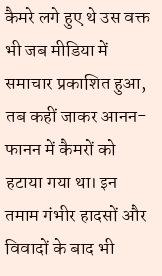कैमरे लगे हुए थे उस वक्त भी जब मीडिया में समाचार प्रकाशित हुआ, तब कहीं जाकर आनन-फानन में कैमरों को हटाया गया था। इन तमाम गंभीर हादसों और विवादों के बाद भी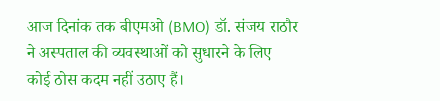आज दिनांक तक बीएमओ (BMO) डॉ. संजय राठौर ने अस्पताल की व्यवस्थाओं को सुधारने के लिए कोई ठोस कदम नहीं उठाए हैं।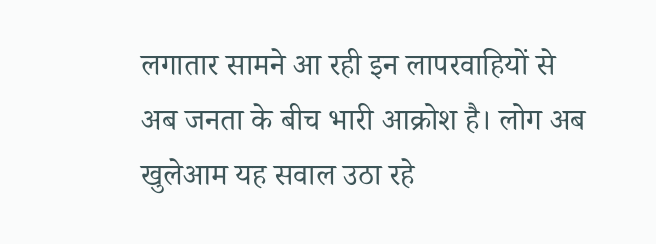लगातार सामने आ रही इन लापरवाहियों से अब जनता के बीच भारी आक्रोश है। लोग अब खुलेआम यह सवाल उठा रहे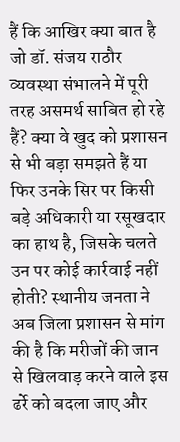हैं कि आखिर क्या बात है जो डॉ. संजय राठौर व्यवस्था संभालने में पूरी तरह असमर्थ साबित हो रहे हैं? क्या वे खुद को प्रशासन से भी बड़ा समझते हैं या फिर उनके सिर पर किसी बड़े अधिकारी या रसूखदार का हाथ है, जिसके चलते उन पर कोई कार्रवाई नहीं होती? स्थानीय जनता ने अब जिला प्रशासन से मांग की है कि मरीजों की जान से खिलवाड़ करने वाले इस ढर्रे को बदला जाए और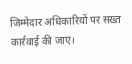जिम्मेदार अधिकारियों पर सख्त कार्रवाई की जाए।